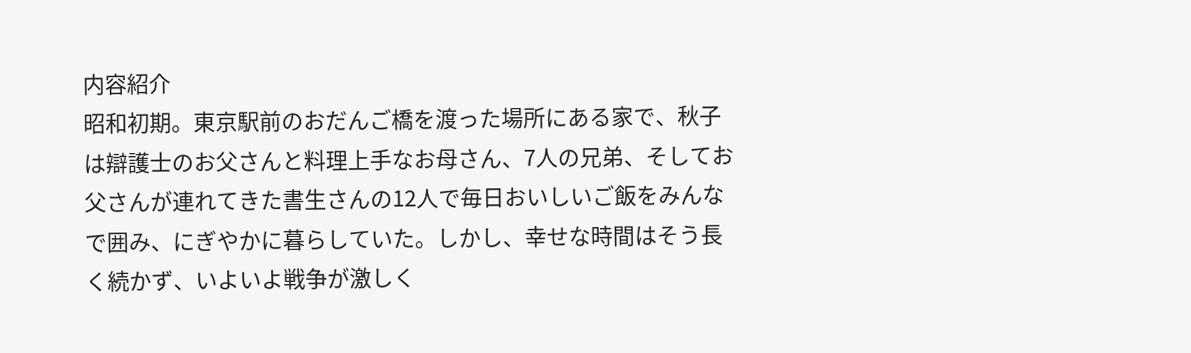内容紹介
昭和初期。東京駅前のおだんご橋を渡った場所にある家で、秋子は辯護士のお父さんと料理上手なお母さん、7人の兄弟、そしてお父さんが連れてきた書生さんの12人で毎日おいしいご飯をみんなで囲み、にぎやかに暮らしていた。しかし、幸せな時間はそう長く続かず、いよいよ戦争が激しく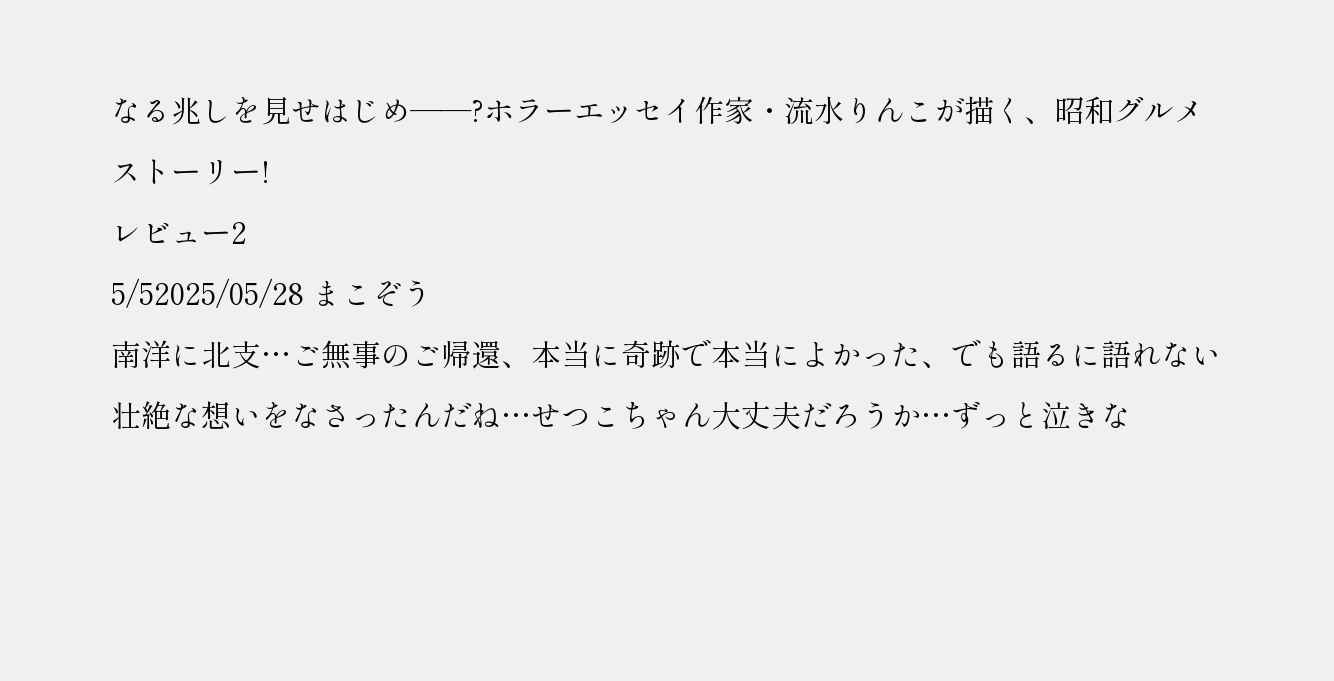なる兆しを見せはじめ――?ホラーエッセイ作家・流水りんこが描く、昭和グルメストーリー!
レビュー2
5/52025/05/28 まこぞう
南洋に北支…ご無事のご帰還、本当に奇跡で本当によかった、でも語るに語れない壮絶な想いをなさったんだね…せつこちゃん大丈夫だろうか…ずっと泣きな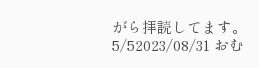がら拝読してます。
5/52023/08/31 おむ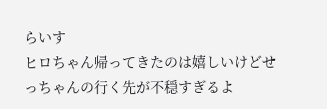らいす
ヒロちゃん帰ってきたのは嬉しいけどせっちゃんの行く先が不穏すぎるよ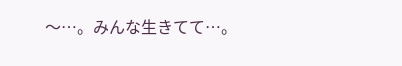〜…。みんな生きてて…。